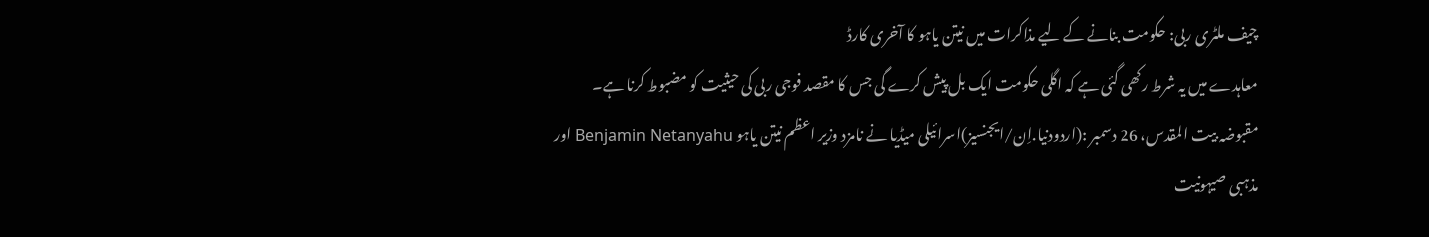چیف ملٹری ربی: حکومت بنانے کے لیے مذاکرات میں نیتن یاہو کا آخری کارڈ
معاہدے میں یہ شرط رکھی گئی ہے کہ اگلی حکومت ایک بل پیش کرے گی جس کا مقصد فوجی ربی کی حیثیت کو مضبوط کرنا ہے۔
مقبوضہ بیت المقدس، 26 دسمبر :(اردودنیا.اِن/ایجنسیز)اسرائیلی میڈیا نے نامزد وزیر اعظم نیتن یاہو Benjamin Netanyahu اور مذہبی صیہونیت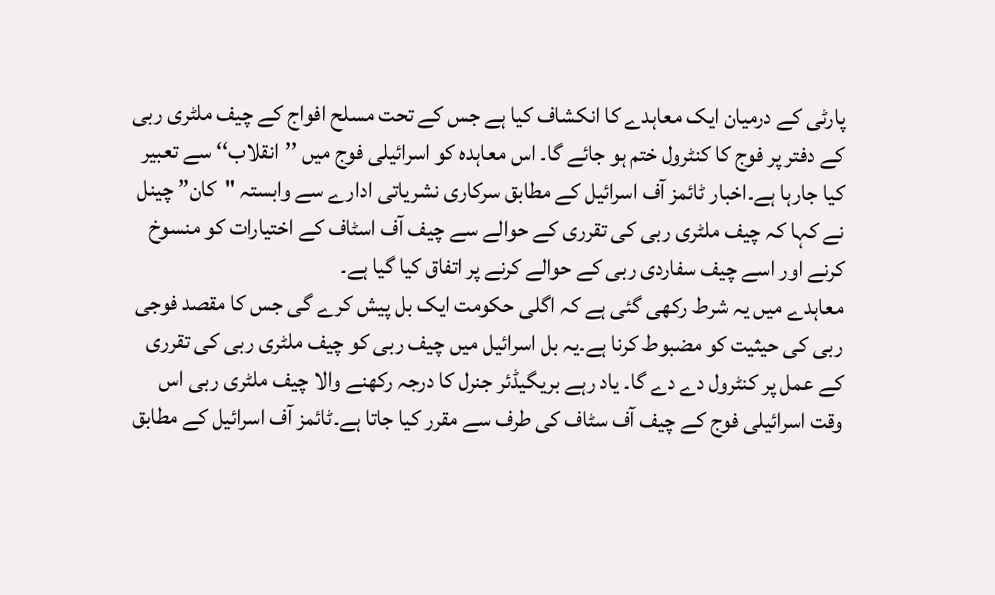پارٹی کے درمیان ایک معاہدے کا انکشاف کیا ہے جس کے تحت مسلح افواج کے چیف ملٹری ربی کے دفتر پر فوج کا کنٹرول ختم ہو جائے گا۔ اس معاہدہ کو اسرائیلی فوج میں ’’انقلاب‘‘ سے تعبیر کیا جارہا ہے۔اخبار ٹائمز آف اسرائیل کے مطابق سرکاری نشریاتی ادارے سے وابستہ "کان” چینل نے کہا کہ چیف ملٹری ربی کی تقرری کے حوالے سے چیف آف اسٹاف کے اختیارات کو منسوخ کرنے اور اسے چیف سفاردی ربی کے حوالے کرنے پر اتفاق کیا گیا ہے۔
معاہدے میں یہ شرط رکھی گئی ہے کہ اگلی حکومت ایک بل پیش کرے گی جس کا مقصد فوجی ربی کی حیثیت کو مضبوط کرنا ہے۔یہ بل اسرائیل میں چیف ربی کو چیف ملٹری ربی کی تقرری کے عمل پر کنٹرول دے دے گا۔ یاد رہے بریگیڈئر جنرل کا درجہ رکھنے والا چیف ملٹری ربی اس وقت اسرائیلی فوج کے چیف آف سٹاف کی طرف سے مقرر کیا جاتا ہے۔ٹائمز آف اسرائیل کے مطابق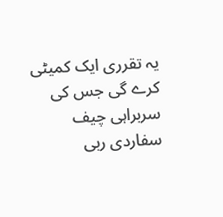یہ تقرری ایک کمیٹی کرے گی جس کی سربراہی چیف سفاردی ربی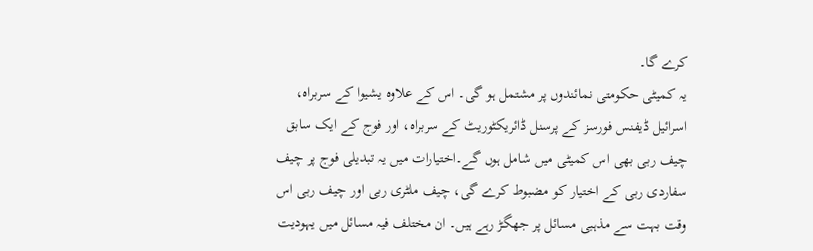کرے گا۔
یہ کمیٹی حکومتی نمائندوں پر مشتمل ہو گی۔ اس کے علاوہ یشیوا کے سربراہ، اسرائیل ڈیفنس فورسز کے پرسنل ڈائریکٹوریٹ کے سربراہ، اور فوج کے ایک سابق چیف ربی بھی اس کمیٹی میں شامل ہوں گے۔اختیارات میں یہ تبدیلی فوج پر چیف سفاردی ربی کے اختیار کو مضبوط کرے گی، چیف ملٹری ربی اور چیف ربی اس وقت بہت سے مذہبی مسائل پر جھگڑ رہے ہیں۔ ان مختلف فیہ مسائل میں یہودیت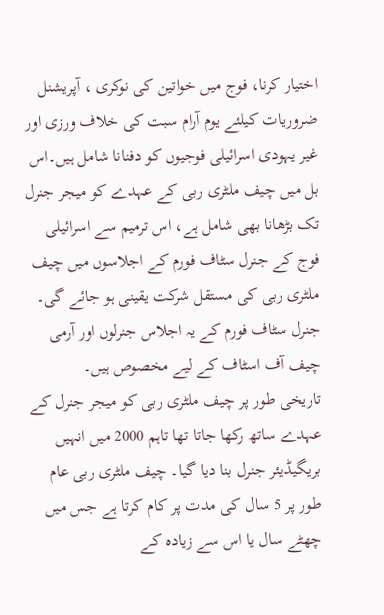اختیار کرنا، فوج میں خواتین کی نوکری ، آپریشنل ضروریات کیلئے یوم آرام سبت کی خلاف ورزی اور غیر یہودی اسرائیلی فوجیوں کو دفنانا شامل ہیں۔اس بل میں چیف ملٹری ربی کے عہدے کو میجر جنرل تک بڑھانا بھی شامل ہے، اس ترمیم سے اسرائیلی فوج کے جنرل سٹاف فورم کے اجلاسوں میں چیف ملٹری ربی کی مستقل شرکت یقینی ہو جائے گی۔ جنرل سٹاف فورم کے یہ اجلاس جنرلوں اور آرمی چیف آف اسٹاف کے لیے مخصوص ہیں۔
تاریخی طور پر چیف ملٹری ربی کو میجر جنرل کے عہدے ساتھ رکھا جاتا تھا تاہم 2000 میں انہیں بریگیڈیئر جنرل بنا دیا گیا۔ چیف ملٹری ربی عام طور پر 5 سال کی مدت پر کام کرتا ہے جس میں چھٹے سال یا اس سے زیادہ کے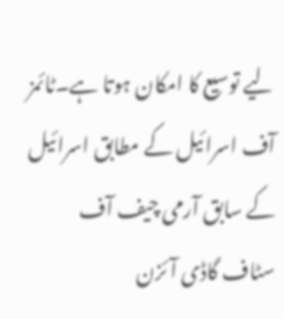لیے توسیع کا امکان ہوتا ہے۔ٹائمز آف اسرائیل کے مطابق اسرائیل کے سابق آرمی چیف آف سٹاف گاڈی آئزن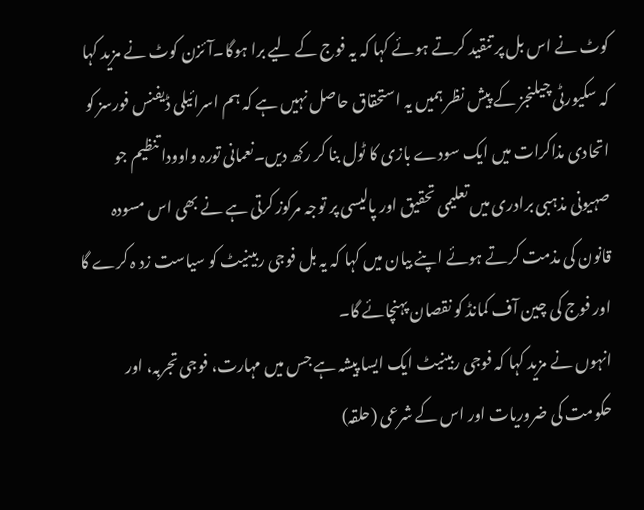کوٹ نے اس بل پر تنقید کرتے ہوئے کہا کہ یہ فوج کے لیے برا ہوگا۔آئزن کوٹ نے مزید کہا کہ سکیورٹی چیلنجز کے پیش نظر ہمیں یہ استحقاق حاصل نہیں ہے کہ ہم اسرائیلی ڈیفنس فورسز کو اتحادی مذاکرات میں ایک سودے بازی کا ٹول بنا کر رکھ دیں۔نعمانی تورہ واوودا تنظیم جو صہیونی مذہبی برادری میں تعلیمی تحقیق اور پالیسی پر توجہ مرکوز کرتی ہے نے بھی اس مسودہ قانون کی مذمت کرتے ہوئے اپنے بیان میں کہا کہ یہ بل فوجی ربینیٹ کو سیاست زد ہ کرے گا اور فوج کی چین آف کمانڈ کو نقصان پہنچائے گا۔
انہوں نے مزید کہا کہ فوجی ربینیٹ ایک ایسا پیشہ ہے جس میں مہارت، فوجی تجربہ، اور حکومت کی ضروریات اور اس کے شرعی (حلقہ)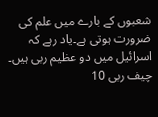شعبوں کے بارے میں علم کی ضرورت ہوتی ہے۔یاد رہے کہ اسرائیل میں دو عظیم ربی ہیں۔ چیف ربی 10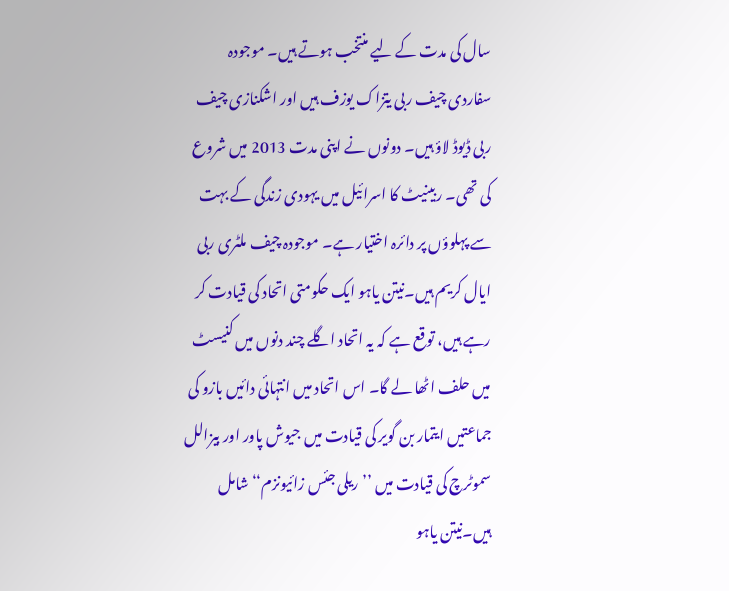سال کی مدت کے لیے منتخب ہوتے ہیں۔ موجودہ سفاردی چیف ربی یتزاک یوزف ہیں اور اشکنازی چیف ربی ڈیوڈ لاؤ ہیں۔ دونوں نے اپنی مدت 2013 میں شروع کی تھی۔ ربینیٹ کا اسرائیل میں یہودی زندگی کے بہت سے پہلوؤں پر دائرہ اختیار ہے۔ موجودہ چیف ملٹری ربی ایال کریم ہیں۔نیتن یاہو ایک حکومتی اتحاد کی قیادت کر رہے ہیں، توقع ہے کہ یہ اتحاد اگلے چند دنوں میں کنیسٹ میں حلف اٹھا لے گا۔ اس اتحاد میں انتہائی دائیں بازو کی جماعتیں ایتمار بن گویر کی قیادت میں جیوش پاور اور بیزالل سموٹرچ کی قیادت میں ’’ریلی جئس زائیونزم‘‘ شامل ہیں۔نیتن یاہو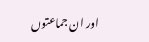اور ان جماعتوں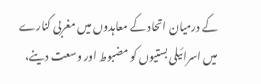کے درمیان اتحاد کے معاہدوں میں مغربی کنارے میں اسرائیلی بستیوں کو مضبوط اور وسعت دینے،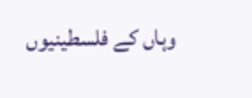وہاں کے فلسطینیوں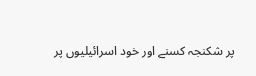پر شکنجہ کسنے اور خود اسرائیلیوں پر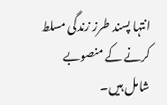انتہا پسند طرز زندگی مسلط کرنے کے منصوبے شامل ہیں۔